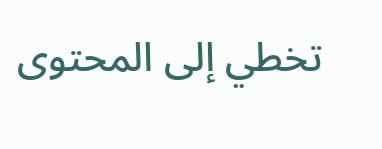تخطي إلى المحتوى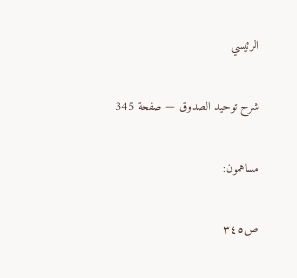الرئيسي

شرح توحيد الصدوق — صفحة 345

مساهمون:

ص٣٤٥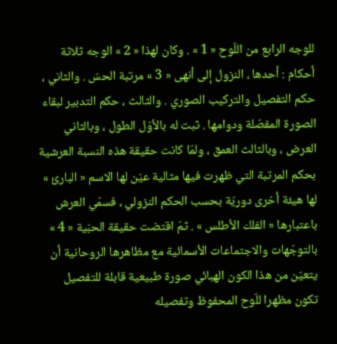للوجه الرابع من اللّوح « 1 » . وكان لهذا « 2 » الوجه ثلاثة أحكام : أحدها ، النزول إلى أنهى « 3 » مرتبة الحسّ . والثاني ، حكم التفصيل والتركيب الصوري . والثالث ، حكم التدبير لبقاء الصورة المفصّلة ودوامها . ثبت له بالأوّل الطول ، وبالثاني العرض ، وبالثالث العمق ، ولمّا كانت حقيقة هذه النسبة العرشية بحكم المرتبة التي ظهرت فيها مثالية عيّن لها الاسم « البارئ » لها هيئة أخرى دوريّة بحسب الحكم النزولي ، فسمّي العرش باعتبارها « الفلك الأطلس » . ثمّ اقتضت حقيقة الحبّية « 4 » بالتوجّهات والاجتماعات الأسمائية مع مظاهرها الروحانية أن يتعيّن من هذا الكون الهبائي صورة طبيعية قابلة للتفصيل تكون مظهرا للّوح المحفوظ وتفصيله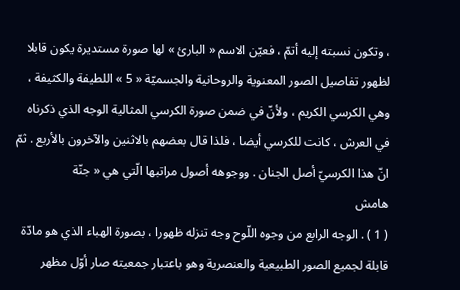، وتكون نسبته إليه أتمّ ، فعيّن الاسم « البارئ » لها صورة مستديرة يكون قابلا لظهور تفاصيل الصور المعنوية والروحانية والجسميّة « 5 » اللطيفة والكثيفة ، وهي الكرسي الكريم ، ولأنّ في ضمن صورة الكرسي المثالية الوجه الذي ذكرناه في العرش ، كانت للكرسي أيضا ، فلذا قال بعضهم بالاثنين والآخرون بالأربع . ثمّ انّ هذا الكرسيّ أصل الجنان . ووجوهه أصول مراتبها الّتي هي « جنّة
هامش
( 1 ) . الوجه الرابع من وجوه اللّوح وجه تنزله ظهورا ، بصورة الهباء الذي هو مادّة قابلة لجميع الصور الطبيعية والعنصرية وهو باعتبار جمعيته صار أوّل مظهر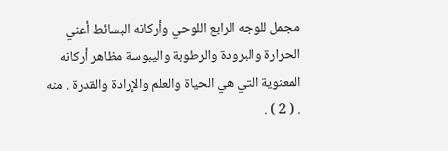مجمل للوجه الرابع اللوحي وأركانه البسائط أعني الحرارة والبرودة والرطوبة واليبوسة مظاهر أركانه المعنوية التي هي الحياة والعلم والإرادة والقدرة . منه . ( 2 ) .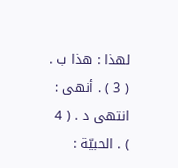لهذا : هذا ب . ( 3 ) . أنهى : انتهى د . ( 4 ) . الحبيّة :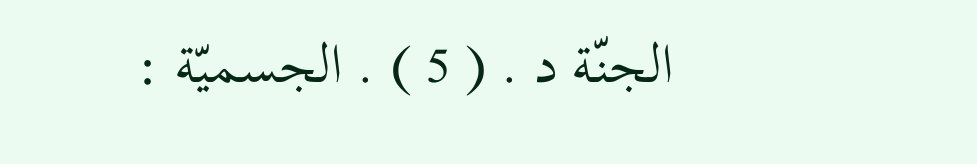الجنّة د . ( 5 ) . الجسميّة :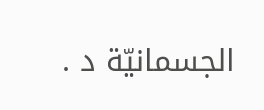الجسمانيّة د .